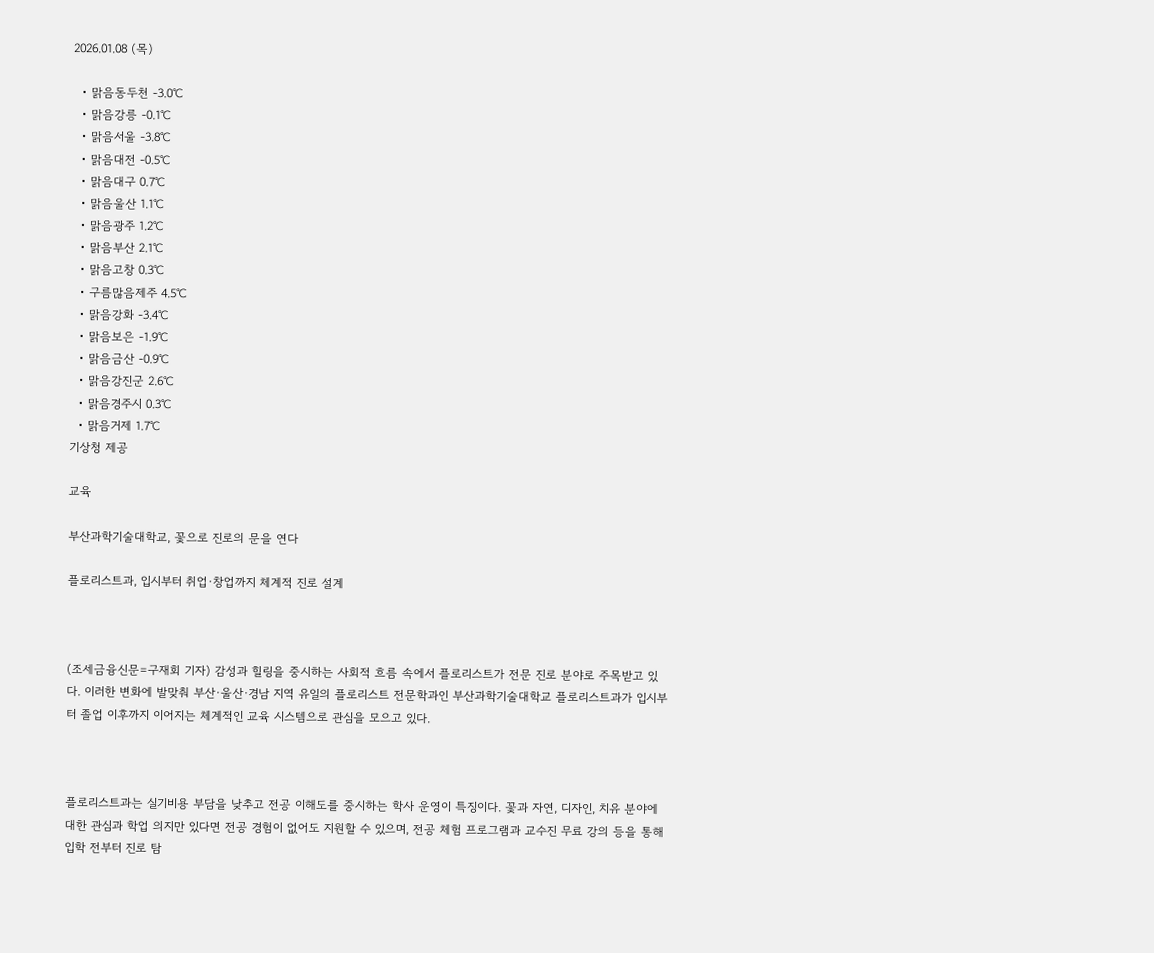2026.01.08 (목)

  • 맑음동두천 -3.0℃
  • 맑음강릉 -0.1℃
  • 맑음서울 -3.8℃
  • 맑음대전 -0.5℃
  • 맑음대구 0.7℃
  • 맑음울산 1.1℃
  • 맑음광주 1.2℃
  • 맑음부산 2.1℃
  • 맑음고창 0.3℃
  • 구름많음제주 4.5℃
  • 맑음강화 -3.4℃
  • 맑음보은 -1.9℃
  • 맑음금산 -0.9℃
  • 맑음강진군 2.6℃
  • 맑음경주시 0.3℃
  • 맑음거제 1.7℃
기상청 제공

교육

부산과학기술대학교, 꽃으로 진로의 문을 연다

플로리스트과, 입시부터 취업·창업까지 체계적 진로 설계



(조세금융신문=구재회 기자) 감성과 힐링을 중시하는 사회적 흐름 속에서 플로리스트가 전문 진로 분야로 주목받고 있다. 이러한 변화에 발맞춰 부산·울산·경남 지역 유일의 플로리스트 전문학과인 부산과학기술대학교 플로리스트과가 입시부터 졸업 이후까지 이어지는 체계적인 교육 시스템으로 관심을 모으고 있다.



플로리스트과는 실기비용 부담을 낮추고 전공 이해도를 중시하는 학사 운영이 특징이다. 꽃과 자연, 디자인, 치유 분야에 대한 관심과 학업 의지만 있다면 전공 경험이 없어도 지원할 수 있으며, 전공 체험 프로그램과 교수진 무료 강의 등을 통해 입학 전부터 진로 탐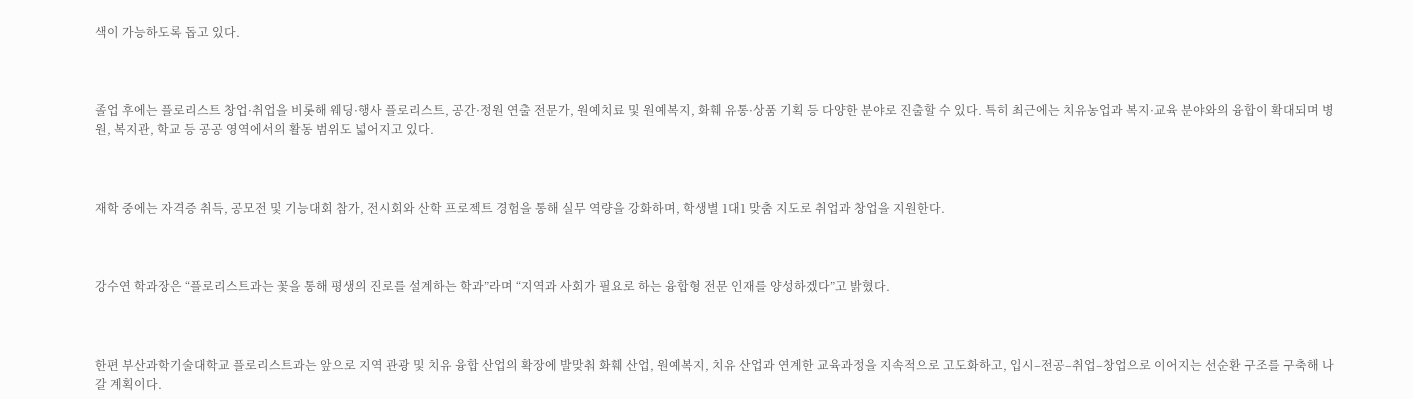색이 가능하도록 돕고 있다.



졸업 후에는 플로리스트 창업·취업을 비롯해 웨딩·행사 플로리스트, 공간·정원 연출 전문가, 원예치료 및 원예복지, 화훼 유통·상품 기획 등 다양한 분야로 진출할 수 있다. 특히 최근에는 치유농업과 복지·교육 분야와의 융합이 확대되며 병원, 복지관, 학교 등 공공 영역에서의 활동 범위도 넓어지고 있다.



재학 중에는 자격증 취득, 공모전 및 기능대회 참가, 전시회와 산학 프로젝트 경험을 통해 실무 역량을 강화하며, 학생별 1대1 맞춤 지도로 취업과 창업을 지원한다.



강수연 학과장은 “플로리스트과는 꽃을 통해 평생의 진로를 설계하는 학과”라며 “지역과 사회가 필요로 하는 융합형 전문 인재를 양성하겠다”고 밝혔다.



한편 부산과학기술대학교 플로리스트과는 앞으로 지역 관광 및 치유 융합 산업의 확장에 발맞춰 화훼 산업, 원예복지, 치유 산업과 연계한 교육과정을 지속적으로 고도화하고, 입시–전공–취업–창업으로 이어지는 선순환 구조를 구축해 나갈 계획이다.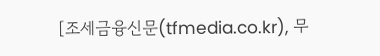[조세금융신문(tfmedia.co.kr), 무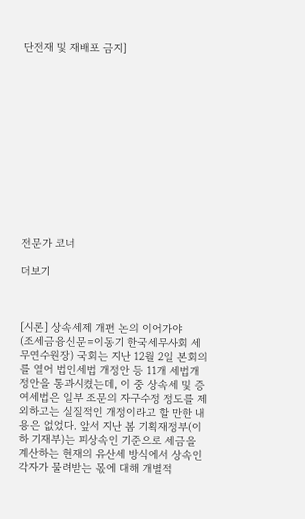단전재 및 재배포 금지]













전문가 코너

더보기



[시론] 상속세제 개편 논의 이어가야
(조세금융신문=이동기 한국세무사회 세무연수원장) 국회는 지난 12월 2일 본회의를 열어 법인세법 개정안 등 11개 세법개정안을 통과시켰는데, 이 중 상속세 및 증여세법은 일부 조문의 자구수정 정도를 제외하고는 실질적인 개정이라고 할 만한 내용은 없었다. 앞서 지난 봄 기획재정부(이하 기재부)는 피상속인 기준으로 세금을 계산하는 현재의 유산세 방식에서 상속인 각자가 물려받는 몫에 대해 개별적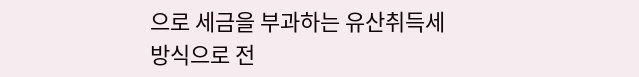으로 세금을 부과하는 유산취득세 방식으로 전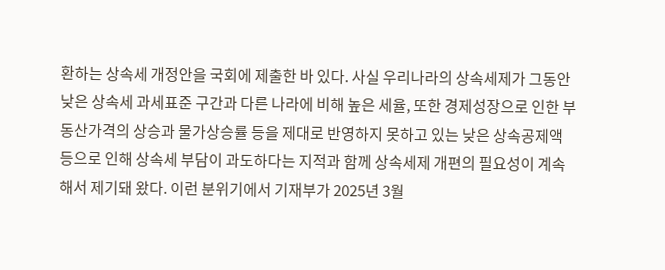환하는 상속세 개정안을 국회에 제출한 바 있다. 사실 우리나라의 상속세제가 그동안 낮은 상속세 과세표준 구간과 다른 나라에 비해 높은 세율, 또한 경제성장으로 인한 부동산가격의 상승과 물가상승률 등을 제대로 반영하지 못하고 있는 낮은 상속공제액 등으로 인해 상속세 부담이 과도하다는 지적과 함께 상속세제 개편의 필요성이 계속해서 제기돼 왔다. 이런 분위기에서 기재부가 2025년 3월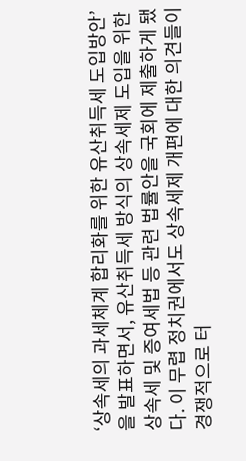‘상속세의 과세체계 합리화를 위한 유산취득세 도입방안’을 발표하면서, 유산취득세 방식의 상속세제 도입을 위한 상속세 및 증여세법 등 관련 법률안을 국회에 제출하게 됐다. 이 무렵 정치권에서도 상속세제 개편에 대한 의견들이 경쟁적으로 터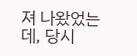져 나왔었는데, 당시